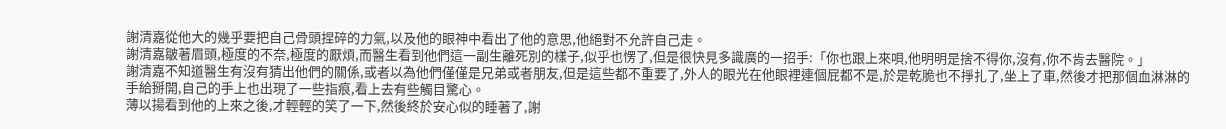謝清嘉從他大的幾乎要把自己骨頭捏碎的力氣,以及他的眼神中看出了他的意思,他絕對不允許自己走。
謝清嘉皺著眉頭,極度的不奈,極度的厭煩,而醫生看到他們這一副生離死別的樣子,似乎也愣了,但是很快見多識廣的一招手:「你也跟上來唄,他明明是捨不得你,沒有,你不肯去醫院。」
謝清嘉不知道醫生有沒有猜出他們的關係,或者以為他們僅僅是兄弟或者朋友,但是這些都不重要了,外人的眼光在他眼裡連個屁都不是,於是乾脆也不掙扎了,坐上了車,然後才把那個血淋淋的手給掰開,自己的手上也出現了一些指痕,看上去有些觸目驚心。
薄以揚看到他的上來之後,才輕輕的笑了一下,然後終於安心似的睡著了,謝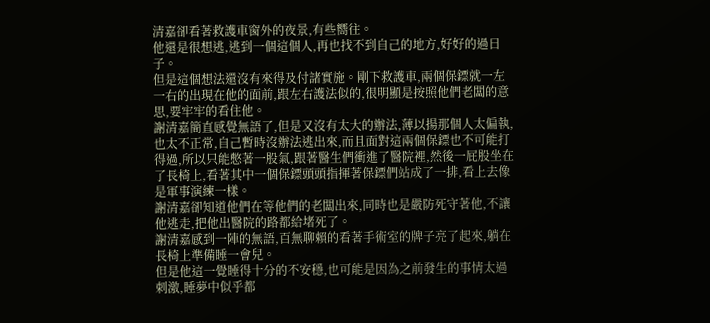清嘉卻看著救護車窗外的夜景,有些嚮往。
他還是很想逃,逃到一個這個人,再也找不到自己的地方,好好的過日子。
但是這個想法還沒有來得及付諸實施。剛下救護車,兩個保鏢就一左一右的出現在他的面前,跟左右護法似的,很明顯是按照他們老闆的意思,要牢牢的看住他。
謝清嘉簡直感覺無語了,但是又沒有太大的辦法,薄以揚那個人太偏執,也太不正常,自己暫時沒辦法逃出來,而且面對這兩個保鏢也不可能打得過,所以只能憋著一股氣,跟著醫生們衝進了醫院裡,然後一屁股坐在了長椅上,看著其中一個保鏢頭頭指揮著保鏢們站成了一排,看上去像是軍事演練一樣。
謝清嘉卻知道他們在等他們的老闆出來,同時也是嚴防死守著他,不讓他逃走,把他出醫院的路都給堵死了。
謝清嘉感到一陣的無語,百無聊賴的看著手術室的牌子亮了起來,躺在長椅上準備睡一會兒。
但是他這一覺睡得十分的不安穩,也可能是因為之前發生的事情太過刺激,睡夢中似乎都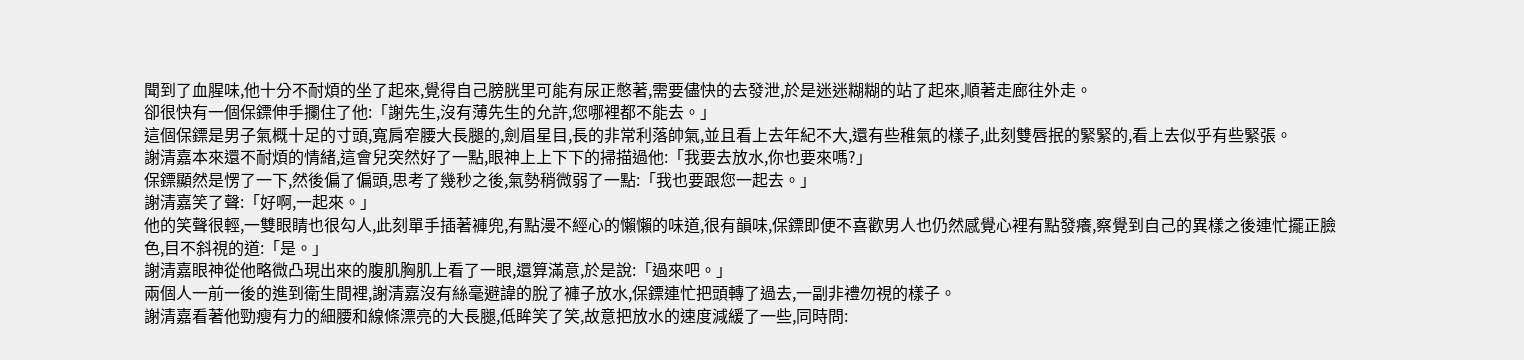聞到了血腥味,他十分不耐煩的坐了起來,覺得自己膀胱里可能有尿正憋著,需要儘快的去發泄,於是迷迷糊糊的站了起來,順著走廊往外走。
卻很快有一個保鏢伸手攔住了他:「謝先生,沒有薄先生的允許,您哪裡都不能去。」
這個保鏢是男子氣概十足的寸頭,寬肩窄腰大長腿的,劍眉星目,長的非常利落帥氣,並且看上去年紀不大,還有些稚氣的樣子,此刻雙唇抿的緊緊的,看上去似乎有些緊張。
謝清嘉本來還不耐煩的情緒,這會兒突然好了一點,眼神上上下下的掃描過他:「我要去放水,你也要來嗎?」
保鏢顯然是愣了一下,然後偏了偏頭,思考了幾秒之後,氣勢稍微弱了一點:「我也要跟您一起去。」
謝清嘉笑了聲:「好啊,一起來。」
他的笑聲很輕,一雙眼睛也很勾人,此刻單手插著褲兜,有點漫不經心的懶懶的味道,很有韻味,保鏢即便不喜歡男人也仍然感覺心裡有點發癢,察覺到自己的異樣之後連忙擺正臉色,目不斜視的道:「是。」
謝清嘉眼神從他略微凸現出來的腹肌胸肌上看了一眼,還算滿意,於是說:「過來吧。」
兩個人一前一後的進到衛生間裡,謝清嘉沒有絲毫避諱的脫了褲子放水,保鏢連忙把頭轉了過去,一副非禮勿視的樣子。
謝清嘉看著他勁瘦有力的細腰和線條漂亮的大長腿,低眸笑了笑,故意把放水的速度減緩了一些,同時問: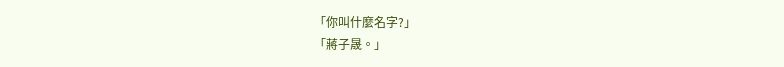「你叫什麼名字?」
「蔣子晟。」